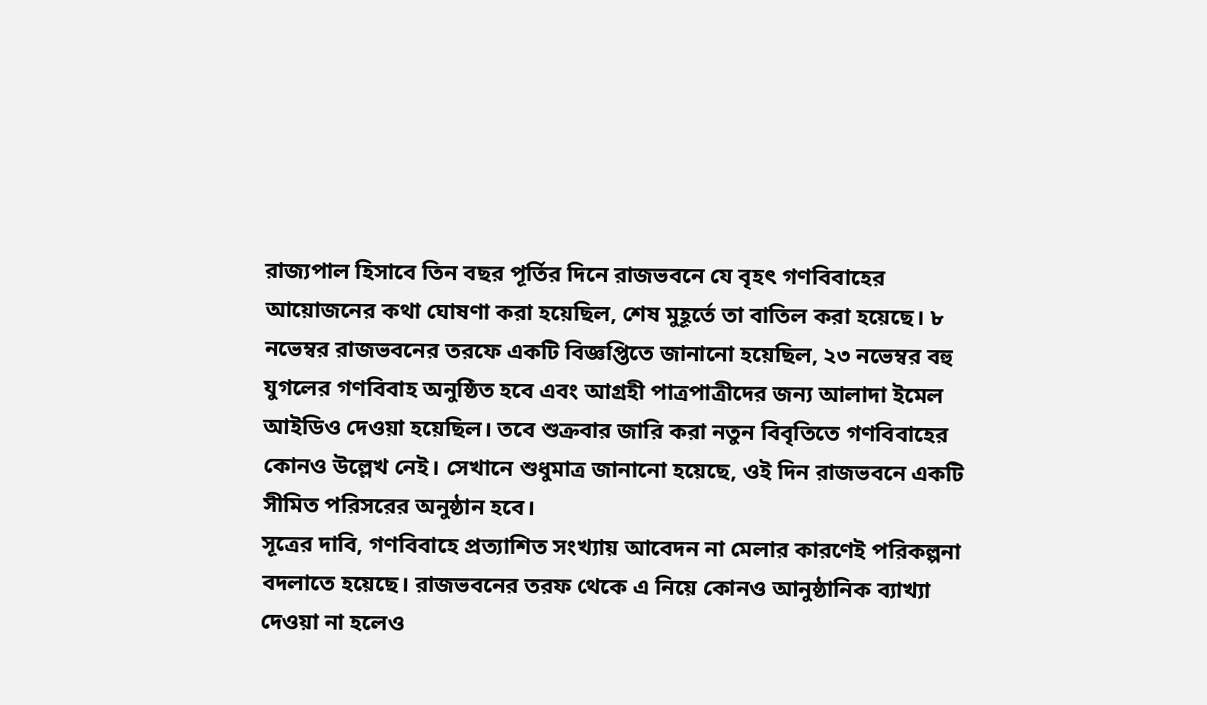রাজ্যপাল হিসাবে তিন বছর পূর্তির দিনে রাজভবনে যে বৃহৎ গণবিবাহের আয়োজনের কথা ঘোষণা করা হয়েছিল, শেষ মুহূর্তে তা বাতিল করা হয়েছে। ৮ নভেম্বর রাজভবনের তরফে একটি বিজ্ঞপ্তিতে জানানো হয়েছিল, ২৩ নভেম্বর বহু যুগলের গণবিবাহ অনুষ্ঠিত হবে এবং আগ্রহী পাত্রপাত্রীদের জন্য আলাদা ইমেল আইডিও দেওয়া হয়েছিল। তবে শুক্রবার জারি করা নতুন বিবৃতিতে গণবিবাহের কোনও উল্লেখ নেই। সেখানে শুধুমাত্র জানানো হয়েছে, ওই দিন রাজভবনে একটি সীমিত পরিসরের অনুষ্ঠান হবে।
সূত্রের দাবি, গণবিবাহে প্রত্যাশিত সংখ্যায় আবেদন না মেলার কারণেই পরিকল্পনা বদলাতে হয়েছে। রাজভবনের তরফ থেকে এ নিয়ে কোনও আনুষ্ঠানিক ব্যাখ্যা দেওয়া না হলেও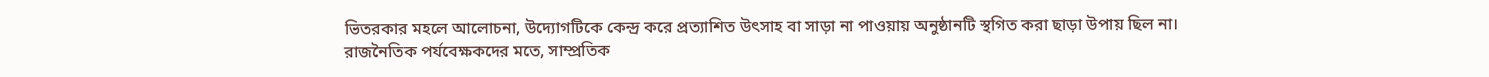ভিতরকার মহলে আলোচনা, উদ্যোগটিকে কেন্দ্র করে প্রত্যাশিত উৎসাহ বা সাড়া না পাওয়ায় অনুষ্ঠানটি স্থগিত করা ছাড়া উপায় ছিল না।
রাজনৈতিক পর্যবেক্ষকদের মতে, সাম্প্রতিক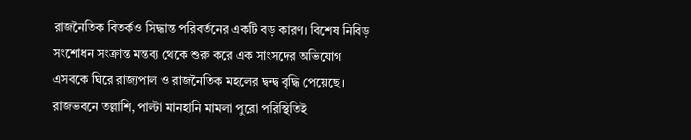রাজনৈতিক বিতর্কও সিদ্ধান্ত পরিবর্তনের একটি বড় কারণ। বিশেষ নিবিড় সংশোধন সংক্রান্ত মন্তব্য থেকে শুরু করে এক সাংসদের অভিযোগ এসবকে ঘিরে রাজ্যপাল ও রাজনৈতিক মহলের দ্বন্দ্ব বৃদ্ধি পেয়েছে। রাজভবনে তল্লাশি, পাল্টা মানহানি মামলা পুরো পরিস্থিতিই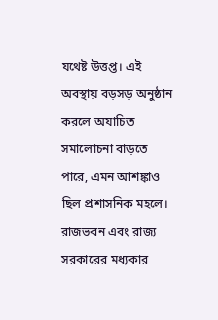যথেষ্ট উত্তপ্ত। এই অবস্থায় বড়সড় অনুষ্ঠান করলে অযাচিত সমালোচনা বাড়তে পারে, এমন আশঙ্কাও ছিল প্রশাসনিক মহলে।
রাজভবন এবং রাজ্য সরকারের মধ্যকার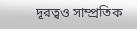দূরত্বও সাম্প্রতিক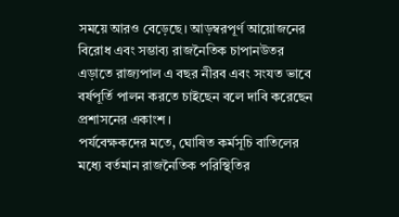সময়ে আরও বেড়েছে। আড়ম্বরপূর্ণ আয়োজনের বিরোধ এবং সম্ভাব্য রাজনৈতিক চাপানউতর এড়াতে রাজ্যপাল এ বছর নীরব এবং সংযত ভাবে বর্ষপূর্তি পালন করতে চাইছেন বলে দাবি করেছেন প্রশাসনের একাংশ।
পর্যবেক্ষকদের মতে, ঘোষিত কর্মসূচি বাতিলের মধ্যে বর্তমান রাজনৈতিক পরিস্থিতির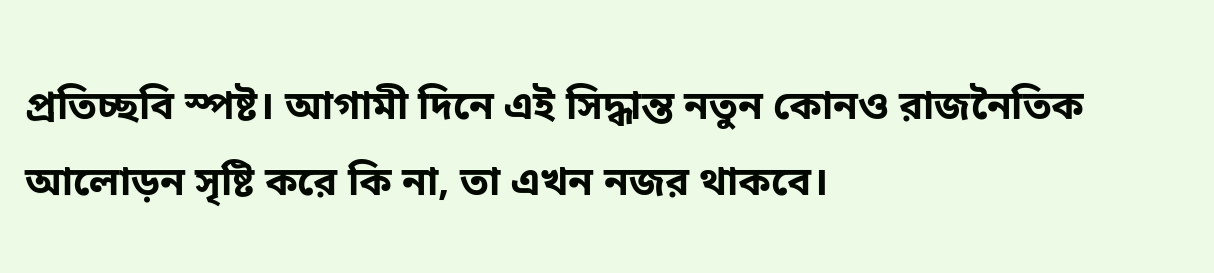প্রতিচ্ছবি স্পষ্ট। আগামী দিনে এই সিদ্ধান্ত নতুন কোনও রাজনৈতিক আলোড়ন সৃষ্টি করে কি না, তা এখন নজর থাকবে।